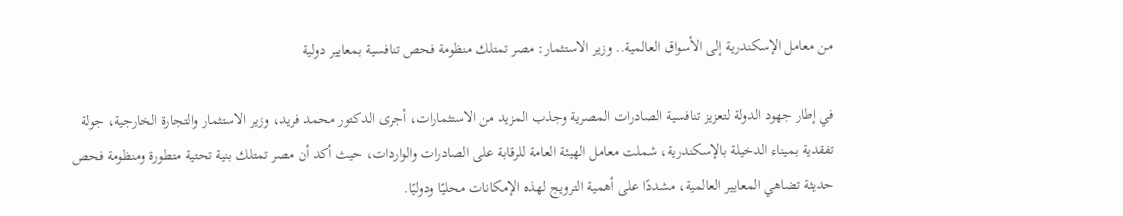من معامل الإسكندرية إلى الأسواق العالمية.. وزير الاستثمار: مصر تمتلك منظومة فحص تنافسية بمعايير دولية

في إطار جهود الدولة لتعزيز تنافسية الصادرات المصرية وجذب المزيد من الاستثمارات، أجرى الدكتور محمد فريد، وزير الاستثمار والتجارة الخارجية، جولة تفقدية بميناء الدخيلة بالإسكندرية، شملت معامل الهيئة العامة للرقابة على الصادرات والواردات، حيث أكد أن مصر تمتلك بنية تحتية متطورة ومنظومة فحص حديثة تضاهي المعايير العالمية، مشددًا على أهمية الترويج لهذه الإمكانات محليًا ودوليًا.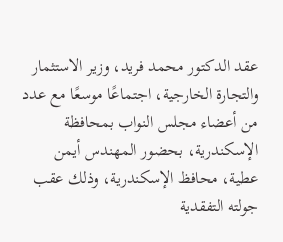عقد الدكتور محمد فريد، وزير الاستثمار والتجارة الخارجية، اجتماعًا موسعًا مع عدد من أعضاء مجلس النواب بمحافظة الإسكندرية، بحضور المهندس أيمن عطية، محافظ الإسكندرية، وذلك عقب جولته التفقدية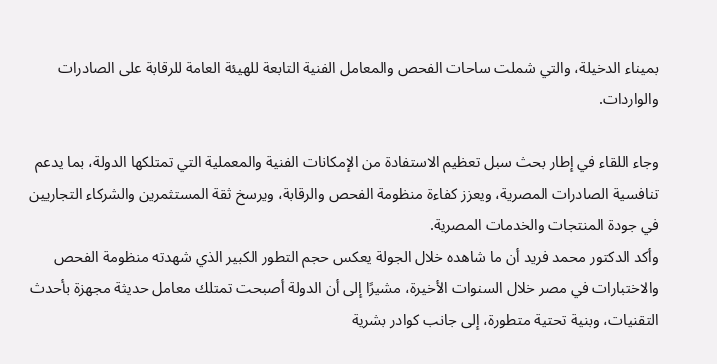بميناء الدخيلة، والتي شملت ساحات الفحص والمعامل الفنية التابعة للهيئة العامة للرقابة على الصادرات والواردات.

وجاء اللقاء في إطار بحث سبل تعظيم الاستفادة من الإمكانات الفنية والمعملية التي تمتلكها الدولة، بما يدعم تنافسية الصادرات المصرية، ويعزز كفاءة منظومة الفحص والرقابة، ويرسخ ثقة المستثمرين والشركاء التجاريين في جودة المنتجات والخدمات المصرية.
وأكد الدكتور محمد فريد أن ما شاهده خلال الجولة يعكس حجم التطور الكبير الذي شهدته منظومة الفحص والاختبارات في مصر خلال السنوات الأخيرة، مشيرًا إلى أن الدولة أصبحت تمتلك معامل حديثة مجهزة بأحدث التقنيات، وبنية تحتية متطورة، إلى جانب كوادر بشرية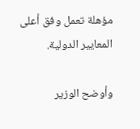مؤهلة تعمل وفق أعلى المعايير الدولية.

وأوضح الوزير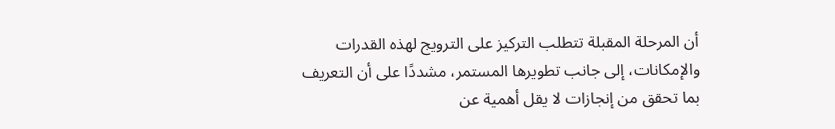أن المرحلة المقبلة تتطلب التركيز على الترويج لهذه القدرات والإمكانات، إلى جانب تطويرها المستمر، مشددًا على أن التعريف بما تحقق من إنجازات لا يقل أهمية عن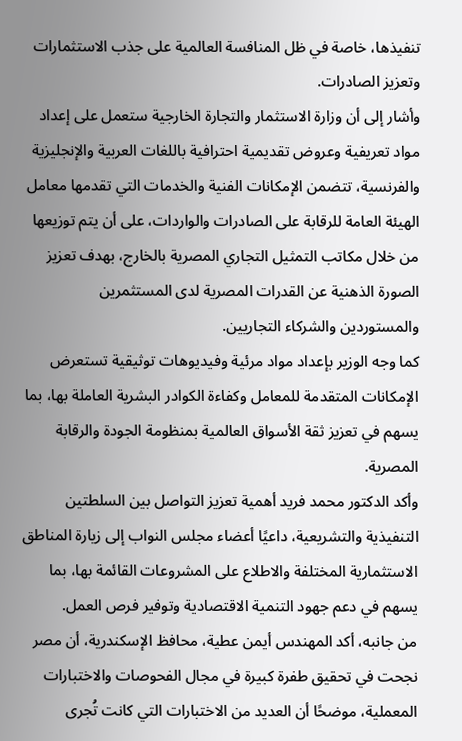تنفيذها، خاصة في ظل المنافسة العالمية على جذب الاستثمارات وتعزيز الصادرات.
وأشار إلى أن وزارة الاستثمار والتجارة الخارجية ستعمل على إعداد مواد تعريفية وعروض تقديمية احترافية باللغات العربية والإنجليزية والفرنسية، تتضمن الإمكانات الفنية والخدمات التي تقدمها معامل الهيئة العامة للرقابة على الصادرات والواردات، على أن يتم توزيعها من خلال مكاتب التمثيل التجاري المصرية بالخارج، بهدف تعزيز الصورة الذهنية عن القدرات المصرية لدى المستثمرين والمستوردين والشركاء التجاريين.
كما وجه الوزير بإعداد مواد مرئية وفيديوهات توثيقية تستعرض الإمكانات المتقدمة للمعامل وكفاءة الكوادر البشرية العاملة بها، بما يسهم في تعزيز ثقة الأسواق العالمية بمنظومة الجودة والرقابة المصرية.
وأكد الدكتور محمد فريد أهمية تعزيز التواصل بين السلطتين التنفيذية والتشريعية، داعيًا أعضاء مجلس النواب إلى زيارة المناطق الاستثمارية المختلفة والاطلاع على المشروعات القائمة بها، بما يسهم في دعم جهود التنمية الاقتصادية وتوفير فرص العمل.
من جانبه، أكد المهندس أيمن عطية، محافظ الإسكندرية، أن مصر نجحت في تحقيق طفرة كبيرة في مجال الفحوصات والاختبارات المعملية، موضحًا أن العديد من الاختبارات التي كانت تُجرى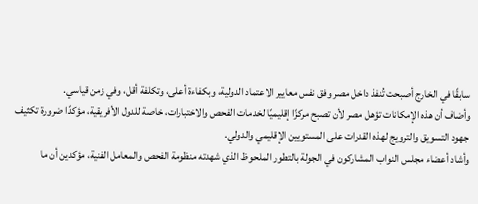سابقًا في الخارج أصبحت تُنفذ داخل مصر وفق نفس معايير الاعتماد الدولية، وبكفاءة أعلى، وتكلفة أقل، وفي زمن قياسي.
وأضاف أن هذه الإمكانات تؤهل مصر لأن تصبح مركزًا إقليميًا لخدمات الفحص والاختبارات، خاصة للدول الأفريقية، مؤكدًا ضرورة تكثيف جهود التسويق والترويج لهذه القدرات على المستويين الإقليمي والدولي.
وأشاد أعضاء مجلس النواب المشاركون في الجولة بالتطور الملحوظ الذي شهدته منظومة الفحص والمعامل الفنية، مؤكدين أن ما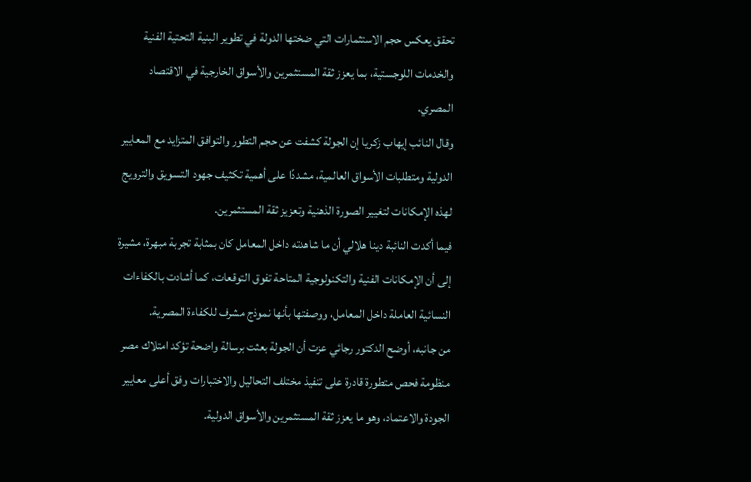تحقق يعكس حجم الاستثمارات التي ضختها الدولة في تطوير البنية التحتية الفنية والخدمات اللوجستية، بما يعزز ثقة المستثمرين والأسواق الخارجية في الاقتصاد المصري.
وقال النائب إيهاب زكريا إن الجولة كشفت عن حجم التطور والتوافق المتزايد مع المعايير الدولية ومتطلبات الأسواق العالمية، مشددًا على أهمية تكثيف جهود التسويق والترويج لهذه الإمكانات لتغيير الصورة الذهنية وتعزيز ثقة المستثمرين.
فيما أكدت النائبة دينا هلالي أن ما شاهدته داخل المعامل كان بمثابة تجربة مبهرة، مشيرة إلى أن الإمكانات الفنية والتكنولوجية المتاحة تفوق التوقعات، كما أشادت بالكفاءات النسائية العاملة داخل المعامل، ووصفتها بأنها نموذج مشرف للكفاءة المصرية.
من جانبه، أوضح الدكتور رجائي عزت أن الجولة بعثت برسالة واضحة تؤكد امتلاك مصر منظومة فحص متطورة قادرة على تنفيذ مختلف التحاليل والاختبارات وفق أعلى معايير الجودة والاعتماد، وهو ما يعزز ثقة المستثمرين والأسواق الدولية.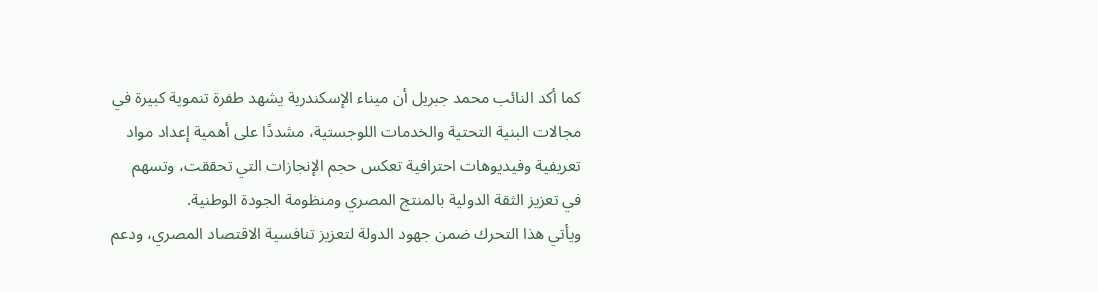كما أكد النائب محمد جبريل أن ميناء الإسكندرية يشهد طفرة تنموية كبيرة في مجالات البنية التحتية والخدمات اللوجستية، مشددًا على أهمية إعداد مواد تعريفية وفيديوهات احترافية تعكس حجم الإنجازات التي تحققت، وتسهم في تعزيز الثقة الدولية بالمنتج المصري ومنظومة الجودة الوطنية.
ويأتي هذا التحرك ضمن جهود الدولة لتعزيز تنافسية الاقتصاد المصري، ودعم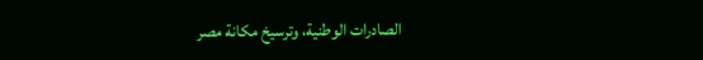الصادرات الوطنية، وترسيخ مكانة مصر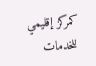كمركز إقليمي للخدمات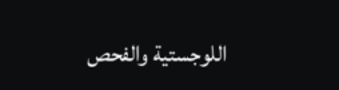اللوجستية والفحص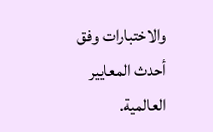والاختبارات وفق أحدث المعايير العالمية.